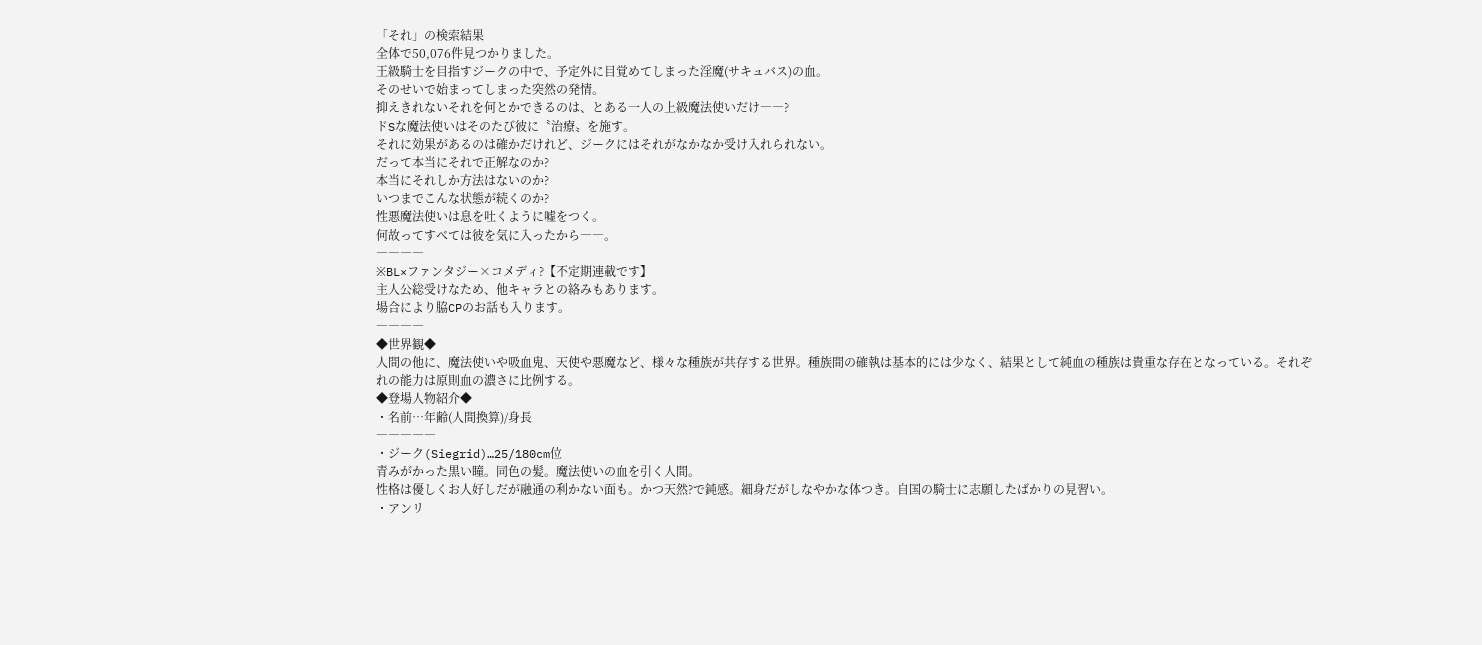「それ」の検索結果
全体で50,076件見つかりました。
王級騎士を目指すジークの中で、予定外に目覚めてしまった淫魔(サキュバス)の血。
そのせいで始まってしまった突然の発情。
抑えきれないそれを何とかできるのは、とある一人の上級魔法使いだけ――?
ドSな魔法使いはそのたび彼に〝治療〟を施す。
それに効果があるのは確かだけれど、ジークにはそれがなかなか受け入れられない。
だって本当にそれで正解なのか?
本当にそれしか方法はないのか?
いつまでこんな状態が続くのか?
性悪魔法使いは息を吐くように嘘をつく。
何故ってすべては彼を気に入ったから――。
――――
※BL×ファンタジー×コメディ?【不定期連載です】
主人公総受けなため、他キャラとの絡みもあります。
場合により脇CPのお話も入ります。
――――
◆世界観◆
人間の他に、魔法使いや吸血鬼、天使や悪魔など、様々な種族が共存する世界。種族間の確執は基本的には少なく、結果として純血の種族は貴重な存在となっている。それぞれの能力は原則血の濃さに比例する。
◆登場人物紹介◆
・名前…年齢(人間換算)/身長
―――――
・ジーク(Siegrid)…25/180cm位
青みがかった黒い瞳。同色の髪。魔法使いの血を引く人間。
性格は優しくお人好しだが融通の利かない面も。かつ天然?で鈍感。細身だがしなやかな体つき。自国の騎士に志願したばかりの見習い。
・アンリ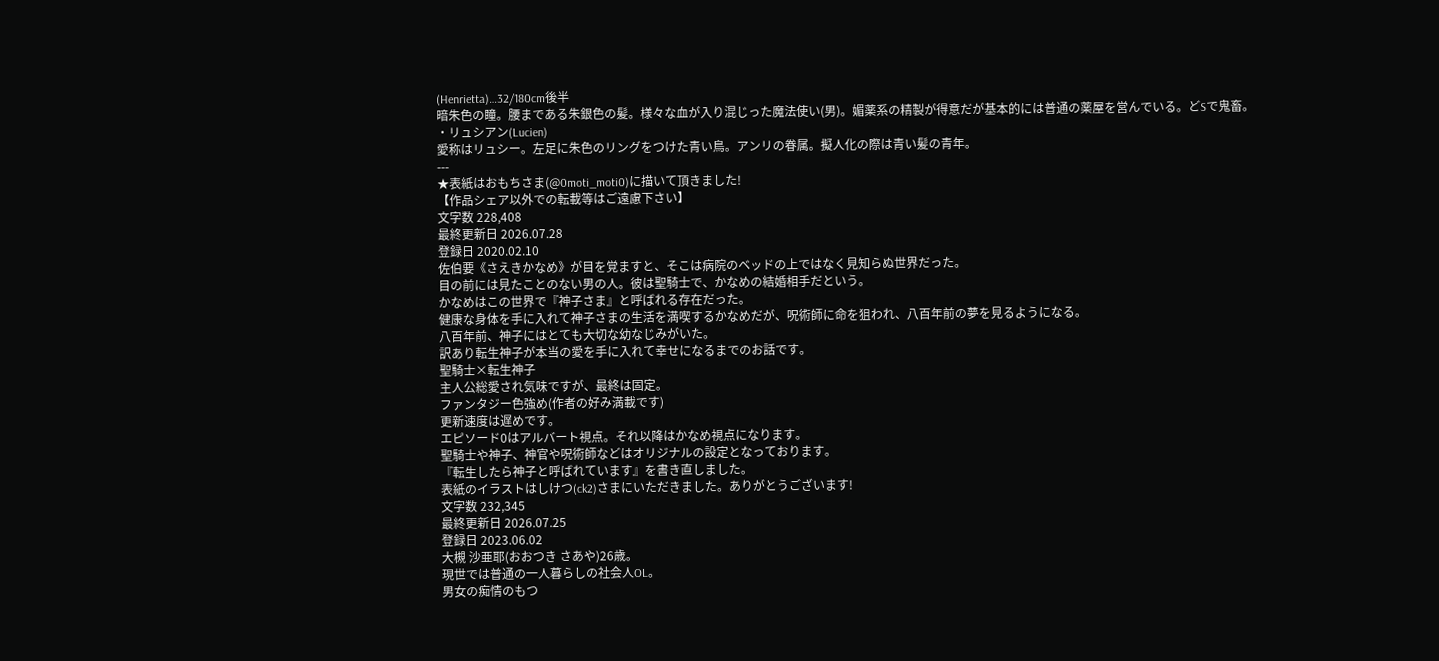(Henrietta)…32/180cm後半
暗朱色の瞳。腰まである朱銀色の髪。様々な血が入り混じった魔法使い(男)。媚薬系の精製が得意だが基本的には普通の薬屋を営んでいる。どSで鬼畜。
・リュシアン(Lucien)
愛称はリュシー。左足に朱色のリングをつけた青い鳥。アンリの眷属。擬人化の際は青い髪の青年。
---
★表紙はおもちさま(@0moti_moti0)に描いて頂きました!
【作品シェア以外での転載等はご遠慮下さい】
文字数 228,408
最終更新日 2026.07.28
登録日 2020.02.10
佐伯要《さえきかなめ》が目を覚ますと、そこは病院のベッドの上ではなく見知らぬ世界だった。
目の前には見たことのない男の人。彼は聖騎士で、かなめの結婚相手だという。
かなめはこの世界で『神子さま』と呼ばれる存在だった。
健康な身体を手に入れて神子さまの生活を満喫するかなめだが、呪術師に命を狙われ、八百年前の夢を見るようになる。
八百年前、神子にはとても大切な幼なじみがいた。
訳あり転生神子が本当の愛を手に入れて幸せになるまでのお話です。
聖騎士×転生神子
主人公総愛され気味ですが、最終は固定。
ファンタジー色強め(作者の好み満載です)
更新速度は遅めです。
エピソード0はアルバート視点。それ以降はかなめ視点になります。
聖騎士や神子、神官や呪術師などはオリジナルの設定となっております。
『転生したら神子と呼ばれています』を書き直しました。
表紙のイラストはしけつ(ck2)さまにいただきました。ありがとうございます!
文字数 232,345
最終更新日 2026.07.25
登録日 2023.06.02
大槻 沙亜耶(おおつき さあや)26歳。
現世では普通の一人暮らしの社会人OL。
男女の痴情のもつ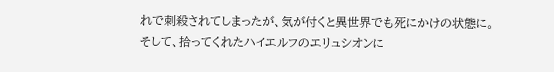れで刺殺されてしまったが、気が付くと異世界でも死にかけの状態に。
そして、拾ってくれたハイエルフのエリュシオンに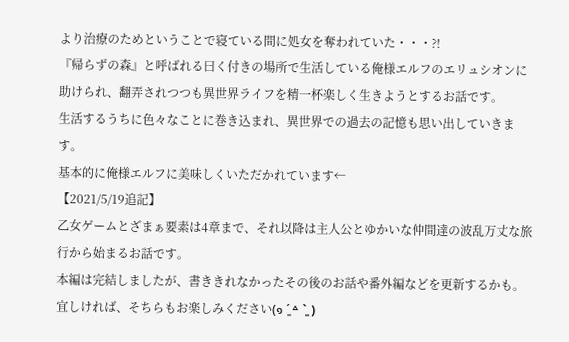より治療のためということで寝ている間に処女を奪われていた・・・?!
『帰らずの森』と呼ばれる曰く付きの場所で生活している俺様エルフのエリュシオンに助けられ、翻弄されつつも異世界ライフを精一杯楽しく生きようとするお話です。
生活するうちに色々なことに巻き込まれ、異世界での過去の記憶も思い出していきます。
基本的に俺様エルフに美味しくいただかれています←
【2021/5/19追記】
乙女ゲームとざまぁ要素は4章まで、それ以降は主人公とゆかいな仲間達の波乱万丈な旅行から始まるお話です。
本編は完結しましたが、書ききれなかったその後のお話や番外編などを更新するかも。
宜しければ、そちらもお楽しみください(๑ ˊ͈ ᐞ ˋ͈ )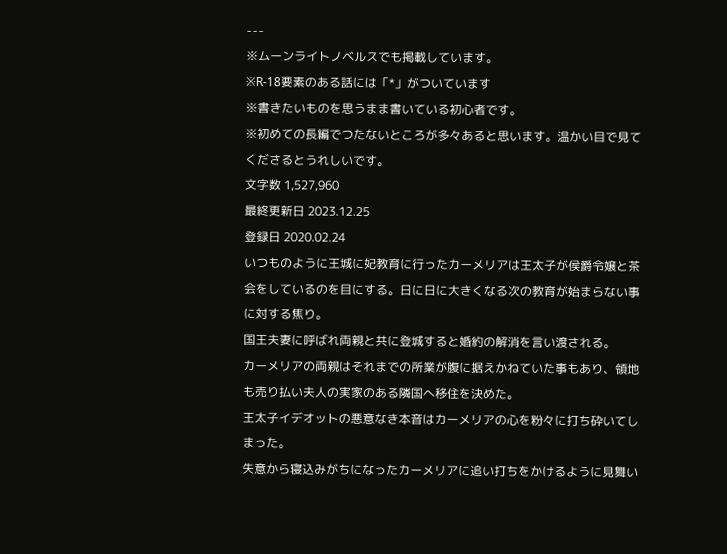---
※ムーンライトノベルスでも掲載しています。
※R-18要素のある話には「*」がついています
※書きたいものを思うまま書いている初心者です。
※初めての長編でつたないところが多々あると思います。温かい目で見てくださるとうれしいです。
文字数 1,527,960
最終更新日 2023.12.25
登録日 2020.02.24
いつものように王城に妃教育に行ったカーメリアは王太子が侯爵令嬢と茶会をしているのを目にする。日に日に大きくなる次の教育が始まらない事に対する焦り。
国王夫妻に呼ばれ両親と共に登城すると婚約の解消を言い渡される。
カーメリアの両親はそれまでの所業が腹に据えかねていた事もあり、領地も売り払い夫人の実家のある隣国へ移住を決めた。
王太子イデオットの悪意なき本音はカーメリアの心を粉々に打ち砕いてしまった。
失意から寝込みがちになったカーメリアに追い打ちをかけるように見舞い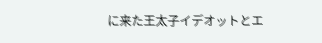に来た王太子イデオットとエ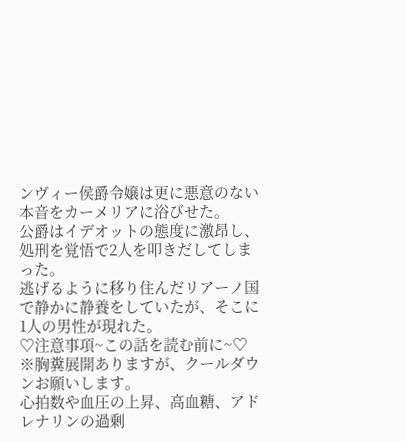ンヴィー侯爵令嬢は更に悪意のない本音をカーメリアに浴びせた。
公爵はイデオットの態度に激昂し、処刑を覚悟で2人を叩きだしてしまった。
逃げるように移り住んだリアーノ国で静かに静養をしていたが、そこに1人の男性が現れた。
♡注意事項~この話を読む前に~♡
※胸糞展開ありますが、クールダウンお願いします。
心拍数や血圧の上昇、高血糖、アドレナリンの過剰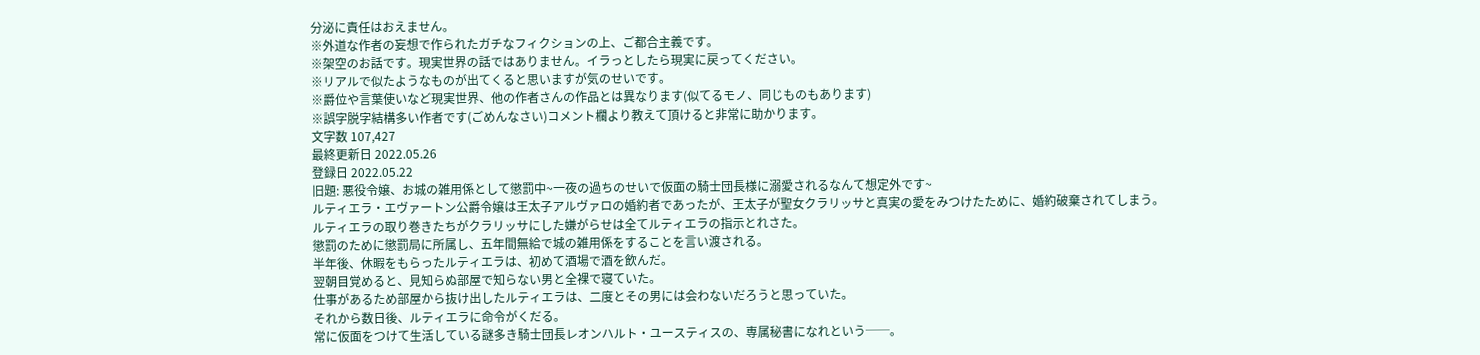分泌に責任はおえません。
※外道な作者の妄想で作られたガチなフィクションの上、ご都合主義です。
※架空のお話です。現実世界の話ではありません。イラっとしたら現実に戻ってください。
※リアルで似たようなものが出てくると思いますが気のせいです。
※爵位や言葉使いなど現実世界、他の作者さんの作品とは異なります(似てるモノ、同じものもあります)
※誤字脱字結構多い作者です(ごめんなさい)コメント欄より教えて頂けると非常に助かります。
文字数 107,427
最終更新日 2022.05.26
登録日 2022.05.22
旧題: 悪役令嬢、お城の雑用係として懲罰中~一夜の過ちのせいで仮面の騎士団長様に溺愛されるなんて想定外です~
ルティエラ・エヴァートン公爵令嬢は王太子アルヴァロの婚約者であったが、王太子が聖女クラリッサと真実の愛をみつけたために、婚約破棄されてしまう。
ルティエラの取り巻きたちがクラリッサにした嫌がらせは全てルティエラの指示とれさた。
懲罰のために懲罰局に所属し、五年間無給で城の雑用係をすることを言い渡される。
半年後、休暇をもらったルティエラは、初めて酒場で酒を飲んだ。
翌朝目覚めると、見知らぬ部屋で知らない男と全裸で寝ていた。
仕事があるため部屋から抜け出したルティエラは、二度とその男には会わないだろうと思っていた。
それから数日後、ルティエラに命令がくだる。
常に仮面をつけて生活している謎多き騎士団長レオンハルト・ユースティスの、専属秘書になれという──。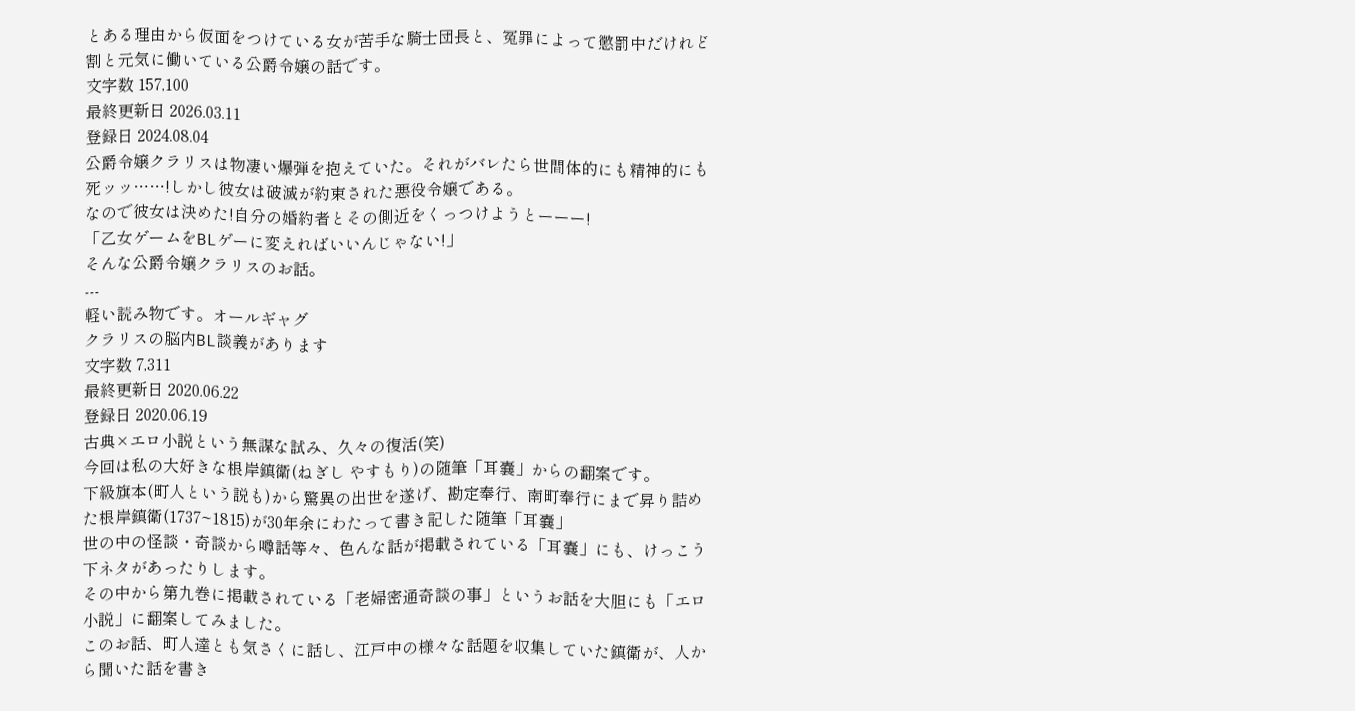とある理由から仮面をつけている女が苦手な騎士団長と、冤罪によって懲罰中だけれど割と元気に働いている公爵令嬢の話です。
文字数 157,100
最終更新日 2026.03.11
登録日 2024.08.04
公爵令嬢クラリスは物凄い爆弾を抱えていた。それがバレたら世間体的にも精神的にも死ッッ……!しかし彼女は破滅が約束された悪役令嬢である。
なので彼女は決めた!自分の婚約者とその側近をくっつけようとーーー!
「乙女ゲームをBLゲーに変えればいいんじゃない!」
そんな公爵令嬢クラリスのお話。
---
軽い読み物です。オールギャグ
クラリスの脳内BL談義があります
文字数 7,311
最終更新日 2020.06.22
登録日 2020.06.19
古典×エロ小説という無謀な試み、久々の復活(笑)
今回は私の大好きな根岸鎮衛(ねぎし やすもり)の随筆「耳嚢」からの翻案です。
下級旗本(町人という説も)から驚異の出世を遂げ、勘定奉行、南町奉行にまで昇り詰めた根岸鎮衛(1737~1815)が30年余にわたって書き記した随筆「耳嚢」
世の中の怪談・奇談から噂話等々、色んな話が掲載されている「耳嚢」にも、けっこう下ネタがあったりします。
その中から第九巻に掲載されている「老婦密通奇談の事」というお話を大胆にも「エロ小説」に翻案してみました。
このお話、町人達とも気さくに話し、江戸中の様々な話題を収集していた鎮衛が、人から聞いた話を書き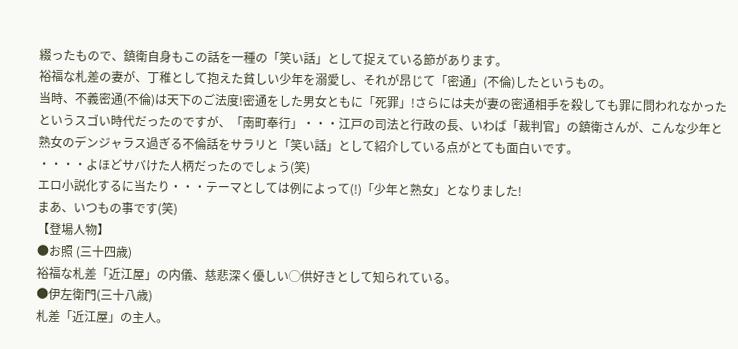綴ったもので、鎮衛自身もこの話を一種の「笑い話」として捉えている節があります。
裕福な札差の妻が、丁稚として抱えた貧しい少年を溺愛し、それが昂じて「密通」(不倫)したというもの。
当時、不義密通(不倫)は天下のご法度!密通をした男女ともに「死罪」!さらには夫が妻の密通相手を殺しても罪に問われなかったというスゴい時代だったのですが、「南町奉行」・・・江戸の司法と行政の長、いわば「裁判官」の鎮衛さんが、こんな少年と熟女のデンジャラス過ぎる不倫話をサラリと「笑い話」として紹介している点がとても面白いです。
・・・・よほどサバけた人柄だったのでしょう(笑)
エロ小説化するに当たり・・・テーマとしては例によって(!)「少年と熟女」となりました!
まあ、いつもの事です(笑)
【登場人物】
●お照 (三十四歳)
裕福な札差「近江屋」の内儀、慈悲深く優しい◯供好きとして知られている。
●伊左衛門(三十八歳)
札差「近江屋」の主人。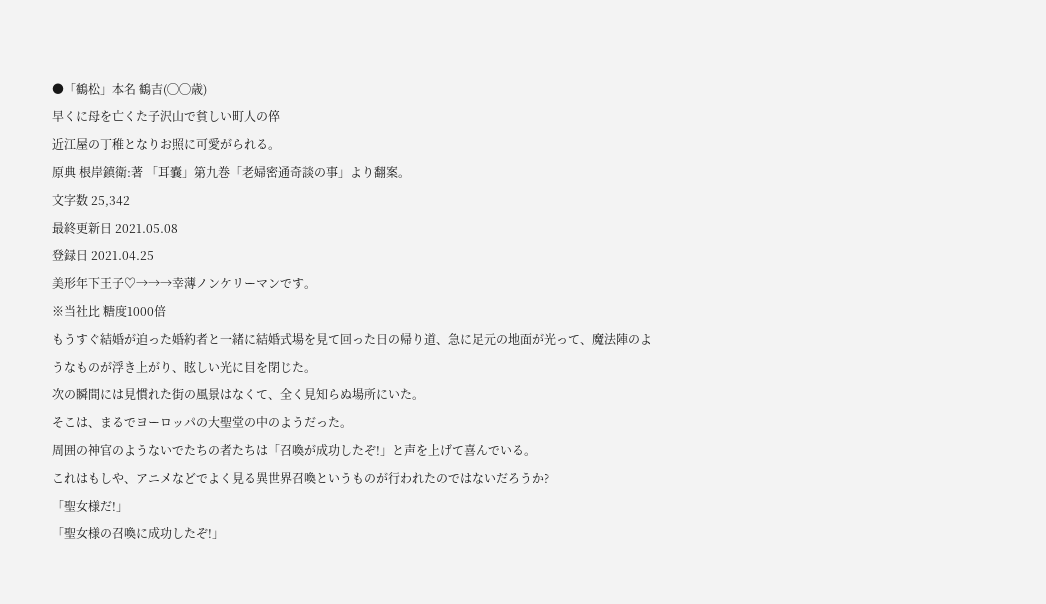●「鶴松」本名 鶴吉(◯◯歳)
早くに母を亡くた子沢山で貧しい町人の倅
近江屋の丁稚となりお照に可愛がられる。
原典 根岸鎮衛:著 「耳嚢」第九巻「老婦密通奇談の事」より翻案。
文字数 25,342
最終更新日 2021.05.08
登録日 2021.04.25
美形年下王子♡→→→幸薄ノンケリーマンです。
※当社比 糖度1000倍
もうすぐ結婚が迫った婚約者と一緒に結婚式場を見て回った日の帰り道、急に足元の地面が光って、魔法陣のようなものが浮き上がり、眩しい光に目を閉じた。
次の瞬間には見慣れた街の風景はなくて、全く見知らぬ場所にいた。
そこは、まるでヨーロッパの大聖堂の中のようだった。
周囲の神官のようないでたちの者たちは「召喚が成功したぞ!」と声を上げて喜んでいる。
これはもしや、アニメなどでよく見る異世界召喚というものが行われたのではないだろうか?
「聖女様だ!」
「聖女様の召喚に成功したぞ!」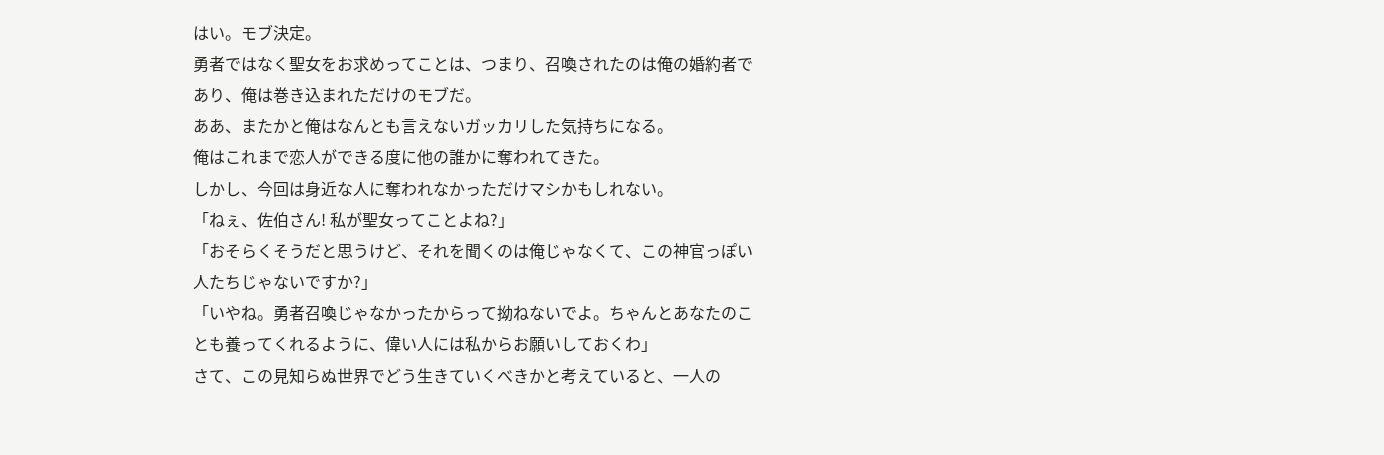はい。モブ決定。
勇者ではなく聖女をお求めってことは、つまり、召喚されたのは俺の婚約者であり、俺は巻き込まれただけのモブだ。
ああ、またかと俺はなんとも言えないガッカリした気持ちになる。
俺はこれまで恋人ができる度に他の誰かに奪われてきた。
しかし、今回は身近な人に奪われなかっただけマシかもしれない。
「ねぇ、佐伯さん! 私が聖女ってことよね?」
「おそらくそうだと思うけど、それを聞くのは俺じゃなくて、この神官っぽい人たちじゃないですか?」
「いやね。勇者召喚じゃなかったからって拗ねないでよ。ちゃんとあなたのことも養ってくれるように、偉い人には私からお願いしておくわ」
さて、この見知らぬ世界でどう生きていくべきかと考えていると、一人の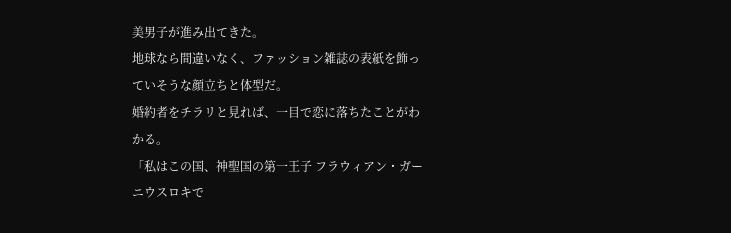美男子が進み出てきた。
地球なら間違いなく、ファッション雑誌の表紙を飾っていそうな顔立ちと体型だ。
婚約者をチラリと見れば、一目で恋に落ちたことがわかる。
「私はこの国、神聖国の第一王子 フラウィアン・ガーニウスロキで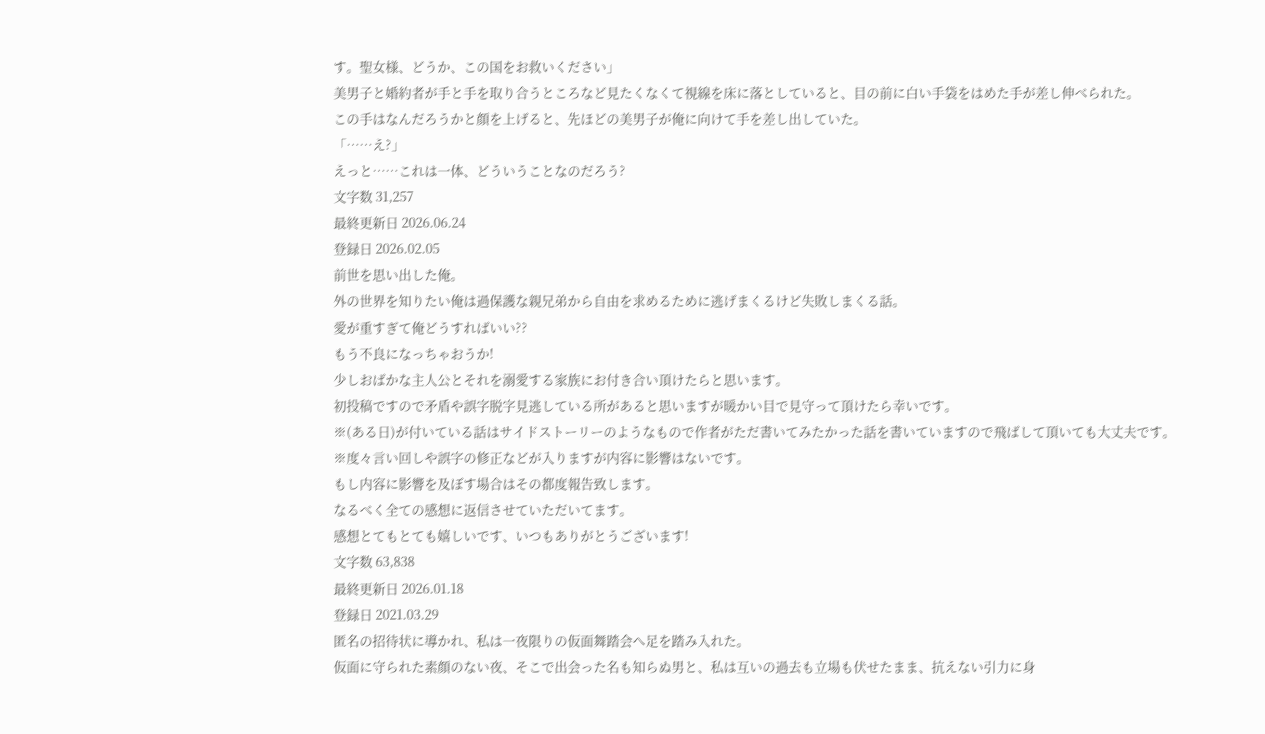す。聖女様、どうか、この国をお救いください」
美男子と婚約者が手と手を取り合うところなど見たくなくて視線を床に落としていると、目の前に白い手袋をはめた手が差し伸べられた。
この手はなんだろうかと顔を上げると、先ほどの美男子が俺に向けて手を差し出していた。
「……え?」
えっと……これは一体、どういうことなのだろう?
文字数 31,257
最終更新日 2026.06.24
登録日 2026.02.05
前世を思い出した俺。
外の世界を知りたい俺は過保護な親兄弟から自由を求めるために逃げまくるけど失敗しまくる話。
愛が重すぎて俺どうすればいい??
もう不良になっちゃおうか!
少しおばかな主人公とそれを溺愛する家族にお付き合い頂けたらと思います。
初投稿ですので矛盾や誤字脱字見逃している所があると思いますが暖かい目で見守って頂けたら幸いです。
※(ある日)が付いている話はサイドストーリーのようなもので作者がただ書いてみたかった話を書いていますので飛ばして頂いても大丈夫です。
※度々言い回しや誤字の修正などが入りますが内容に影響はないです。
もし内容に影響を及ぼす場合はその都度報告致します。
なるべく全ての感想に返信させていただいてます。
感想とてもとても嬉しいです、いつもありがとうございます!
文字数 63,838
最終更新日 2026.01.18
登録日 2021.03.29
匿名の招待状に導かれ、私は一夜限りの仮面舞踏会へ足を踏み入れた。
仮面に守られた素顔のない夜、そこで出会った名も知らぬ男と、私は互いの過去も立場も伏せたまま、抗えない引力に身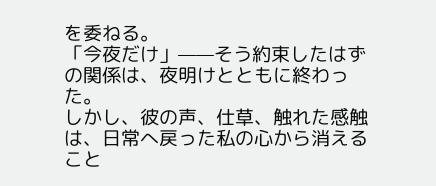を委ねる。
「今夜だけ」——そう約束したはずの関係は、夜明けとともに終わった。
しかし、彼の声、仕草、触れた感触は、日常へ戻った私の心から消えること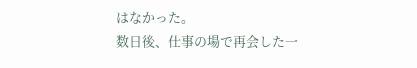はなかった。
数日後、仕事の場で再会した一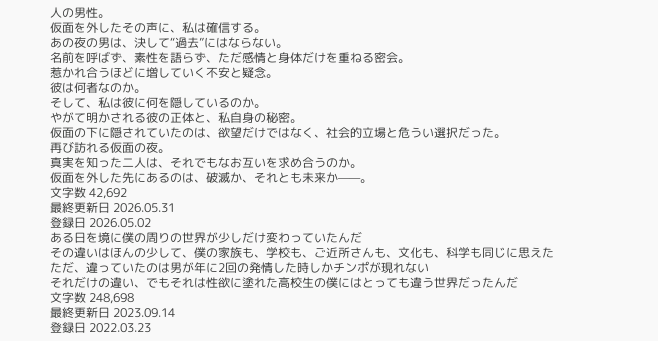人の男性。
仮面を外したその声に、私は確信する。
あの夜の男は、決して“過去”にはならない。
名前を呼ばず、素性を語らず、ただ感情と身体だけを重ねる密会。
惹かれ合うほどに増していく不安と疑念。
彼は何者なのか。
そして、私は彼に何を隠しているのか。
やがて明かされる彼の正体と、私自身の秘密。
仮面の下に隠されていたのは、欲望だけではなく、社会的立場と危うい選択だった。
再び訪れる仮面の夜。
真実を知った二人は、それでもなお互いを求め合うのか。
仮面を外した先にあるのは、破滅か、それとも未来か——。
文字数 42,692
最終更新日 2026.05.31
登録日 2026.05.02
ある日を境に僕の周りの世界が少しだけ変わっていたんだ
その違いはほんの少して、僕の家族も、学校も、ご近所さんも、文化も、科学も同じに思えた
ただ、違っていたのは男が年に2回の発情した時しかチンポが現れない
それだけの違い、でもそれは性欲に塗れた高校生の僕にはとっても違う世界だったんだ
文字数 248,698
最終更新日 2023.09.14
登録日 2022.03.23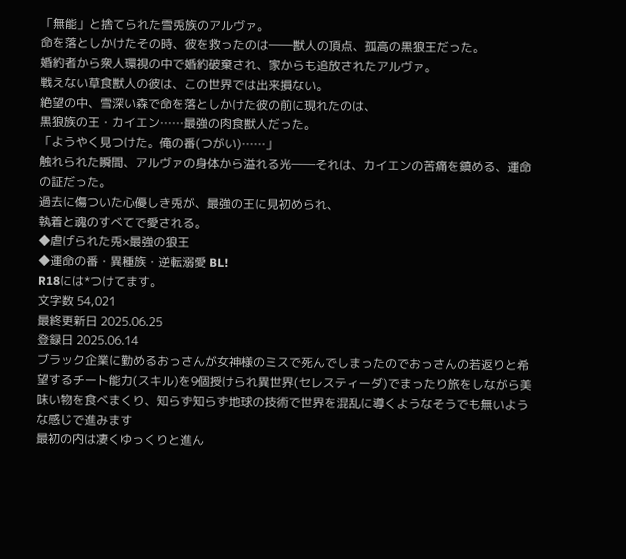「無能」と捨てられた雪兎族のアルヴァ。
命を落としかけたその時、彼を救ったのは――獣人の頂点、孤高の黒狼王だった。
婚約者から衆人環視の中で婚約破棄され、家からも追放されたアルヴァ。
戦えない草食獣人の彼は、この世界では出来損ない。
絶望の中、雪深い森で命を落としかけた彼の前に現れたのは、
黒狼族の王・カイエン……最強の肉食獣人だった。
「ようやく見つけた。俺の番(つがい)……」
触れられた瞬間、アルヴァの身体から溢れる光――それは、カイエンの苦痛を鎮める、運命の証だった。
過去に傷ついた心優しき兎が、最強の王に見初められ、
執着と魂のすべてで愛される。
◆虐げられた兎×最強の狼王
◆運命の番・異種族・逆転溺愛 BL!
R18には*つけてます。
文字数 54,021
最終更新日 2025.06.25
登録日 2025.06.14
ブラック企業に勤めるおっさんが女神様のミスで死んでしまったのでおっさんの若返りと希望するチート能力(スキル)を9個授けられ異世界(セレスティーダ)でまったり旅をしながら美味い物を食べまくり、知らず知らず地球の技術で世界を混乱に導くようなそうでも無いような感じで進みます
最初の内は凄くゆっくりと進ん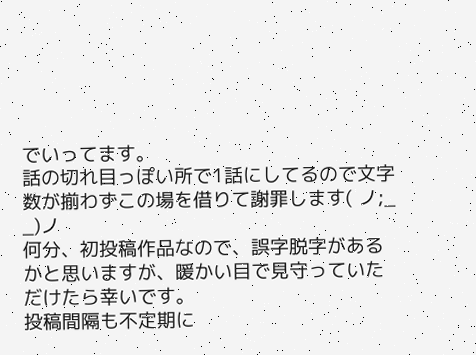でいってます。
話の切れ目っぽい所で1話にしてるので文字数が揃わずこの場を借りて謝罪します( ノ;_ _)ノ
何分、初投稿作品なので、誤字脱字があるかと思いますが、暖かい目で見守っていただけたら幸いです。
投稿間隔も不定期に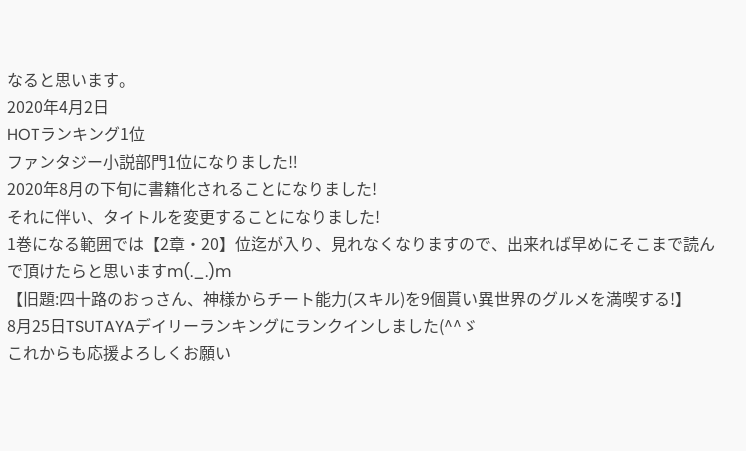なると思います。
2020年4月2日
HOTランキング1位
ファンタジー小説部門1位になりました‼
2020年8月の下旬に書籍化されることになりました!
それに伴い、タイトルを変更することになりました!
1巻になる範囲では【2章・20】位迄が入り、見れなくなりますので、出来れば早めにそこまで読んで頂けたらと思いますm(._.)m
【旧題:四十路のおっさん、神様からチート能力(スキル)を9個貰い異世界のグルメを満喫する!】
8月25日TSUTAYAデイリーランキングにランクインしました(^^ゞ
これからも応援よろしくお願い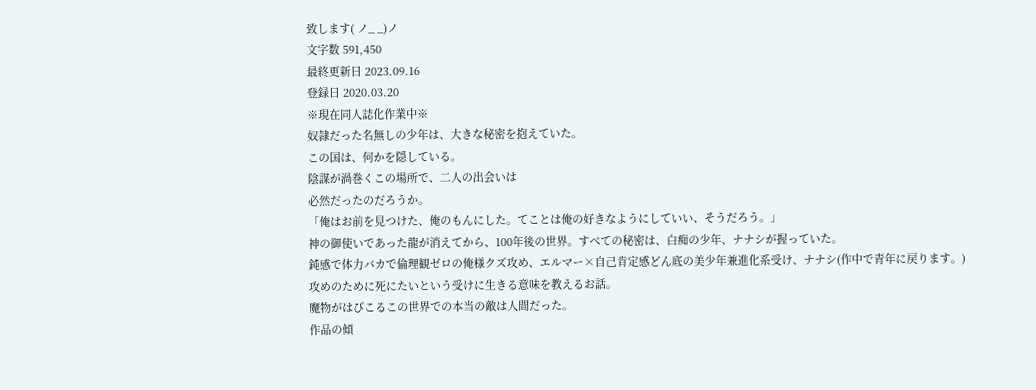致します( ノ_ _)ノ
文字数 591,450
最終更新日 2023.09.16
登録日 2020.03.20
※現在同人誌化作業中※
奴隷だった名無しの少年は、大きな秘密を抱えていた。
この国は、何かを隠している。
陰謀が渦巻くこの場所で、二人の出会いは
必然だったのだろうか。
「俺はお前を見つけた、俺のもんにした。てことは俺の好きなようにしていい、そうだろう。」
神の御使いであった龍が消えてから、100年後の世界。すべての秘密は、白痴の少年、ナナシが握っていた。
鈍感で体力バカで倫理観ゼロの俺様クズ攻め、エルマー×自己肯定感どん底の美少年兼進化系受け、ナナシ(作中で青年に戻ります。)
攻めのために死にたいという受けに生きる意味を教えるお話。
魔物がはびこるこの世界での本当の敵は人間だった。
作品の傾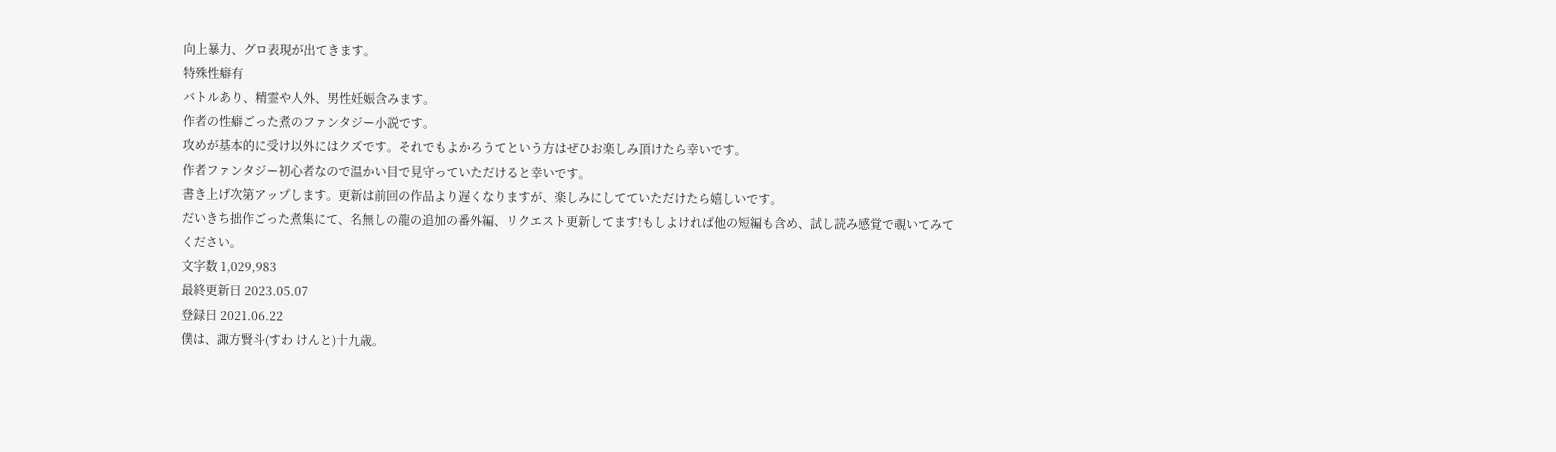向上暴力、グロ表現が出てきます。
特殊性癖有
バトルあり、精霊や人外、男性妊娠含みます。
作者の性癖ごった煮のファンタジー小説です。
攻めが基本的に受け以外にはクズです。それでもよかろうてという方はぜひお楽しみ頂けたら幸いです。
作者ファンタジー初心者なので温かい目で見守っていただけると幸いです。
書き上げ次第アップします。更新は前回の作品より遅くなりますが、楽しみにしてていただけたら嬉しいです。
だいきち拙作ごった煮集にて、名無しの龍の追加の番外編、リクエスト更新してます!もしよければ他の短編も含め、試し読み感覚で覗いてみてください。
文字数 1,029,983
最終更新日 2023.05.07
登録日 2021.06.22
僕は、諏方賢斗(すわ けんと)十九歳。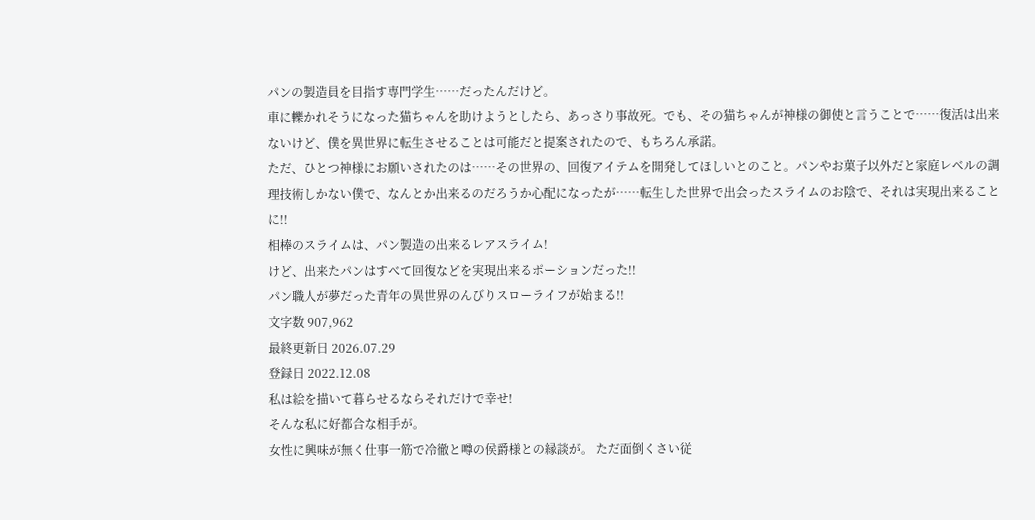パンの製造員を目指す専門学生……だったんだけど。
車に轢かれそうになった猫ちゃんを助けようとしたら、あっさり事故死。でも、その猫ちゃんが神様の御使と言うことで……復活は出来ないけど、僕を異世界に転生させることは可能だと提案されたので、もちろん承諾。
ただ、ひとつ神様にお願いされたのは……その世界の、回復アイテムを開発してほしいとのこと。パンやお菓子以外だと家庭レベルの調理技術しかない僕で、なんとか出来るのだろうか心配になったが……転生した世界で出会ったスライムのお陰で、それは実現出来ることに!!
相棒のスライムは、パン製造の出来るレアスライム!
けど、出来たパンはすべて回復などを実現出来るポーションだった!!
パン職人が夢だった青年の異世界のんびりスローライフが始まる!!
文字数 907,962
最終更新日 2026.07.29
登録日 2022.12.08
私は絵を描いて暮らせるならそれだけで幸せ!
そんな私に好都合な相手が。
女性に興味が無く仕事一筋で冷徹と噂の侯爵様との縁談が。 ただ面倒くさい従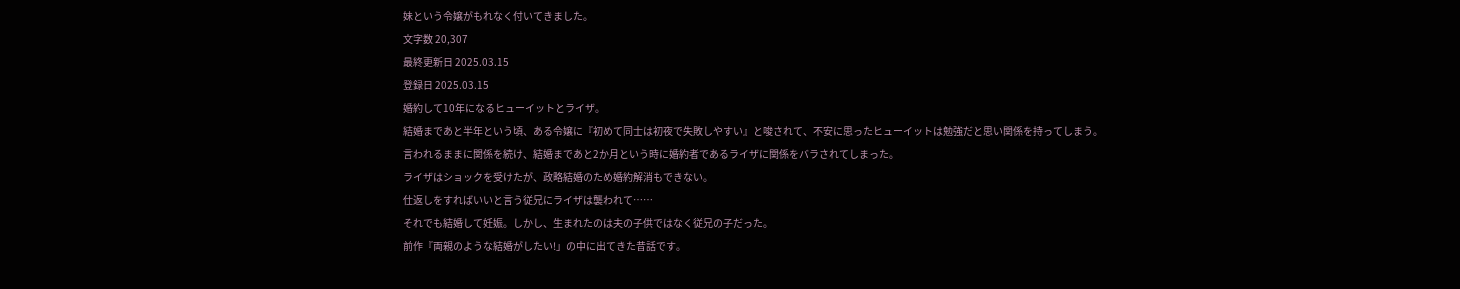妹という令嬢がもれなく付いてきました。
文字数 20,307
最終更新日 2025.03.15
登録日 2025.03.15
婚約して10年になるヒューイットとライザ。
結婚まであと半年という頃、ある令嬢に『初めて同士は初夜で失敗しやすい』と唆されて、不安に思ったヒューイットは勉強だと思い関係を持ってしまう。
言われるままに関係を続け、結婚まであと2か月という時に婚約者であるライザに関係をバラされてしまった。
ライザはショックを受けたが、政略結婚のため婚約解消もできない。
仕返しをすればいいと言う従兄にライザは襲われて……
それでも結婚して妊娠。しかし、生まれたのは夫の子供ではなく従兄の子だった。
前作『両親のような結婚がしたい!」の中に出てきた昔話です。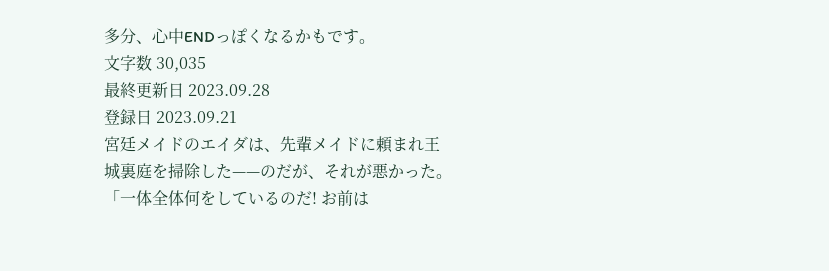多分、心中ENDっぽくなるかもです。
文字数 30,035
最終更新日 2023.09.28
登録日 2023.09.21
宮廷メイドのエイダは、先輩メイドに頼まれ王城裏庭を掃除した——のだが、それが悪かった。「一体全体何をしているのだ! お前は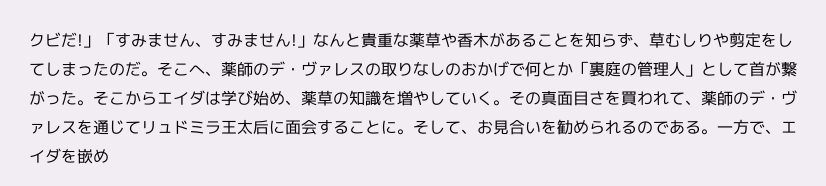クビだ!」「すみません、すみません!」なんと貴重な薬草や香木があることを知らず、草むしりや剪定をしてしまったのだ。そこへ、薬師のデ・ヴァレスの取りなしのおかげで何とか「裏庭の管理人」として首が繋がった。そこからエイダは学び始め、薬草の知識を増やしていく。その真面目さを買われて、薬師のデ・ヴァレスを通じてリュドミラ王太后に面会することに。そして、お見合いを勧められるのである。一方で、エイダを嵌め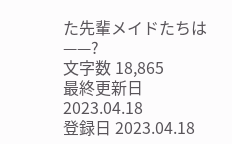た先輩メイドたちは——?
文字数 18,865
最終更新日 2023.04.18
登録日 2023.04.18